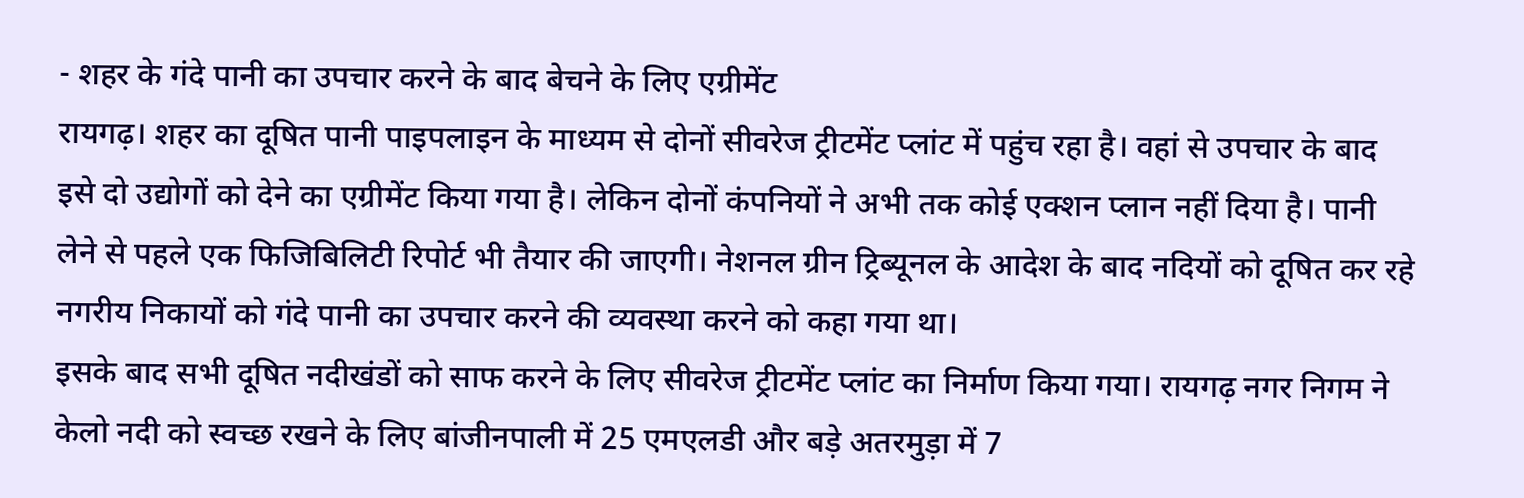- शहर के गंदे पानी का उपचार करने के बाद बेचने के लिए एग्रीमेंट
रायगढ़। शहर का दूषित पानी पाइपलाइन के माध्यम से दोनों सीवरेज ट्रीटमेंट प्लांट में पहुंच रहा है। वहां से उपचार के बाद इसे दो उद्योगों को देने का एग्रीमेंट किया गया है। लेकिन दोनों कंपनियों ने अभी तक कोई एक्शन प्लान नहीं दिया है। पानी लेने से पहले एक फिजिबिलिटी रिपोर्ट भी तैयार की जाएगी। नेशनल ग्रीन ट्रिब्यूनल के आदेश के बाद नदियों को दूषित कर रहे नगरीय निकायों को गंदे पानी का उपचार करने की व्यवस्था करने को कहा गया था।
इसके बाद सभी दूषित नदीखंडों को साफ करने के लिए सीवरेज ट्रीटमेंट प्लांट का निर्माण किया गया। रायगढ़ नगर निगम ने केलो नदी को स्वच्छ रखने के लिए बांजीनपाली में 25 एमएलडी और बड़े अतरमुड़ा में 7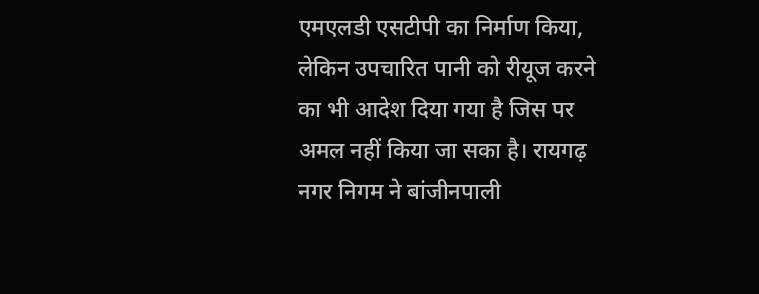एमएलडी एसटीपी का निर्माण किया, लेकिन उपचारित पानी को रीयूज करने का भी आदेश दिया गया है जिस पर अमल नहीं किया जा सका है। रायगढ़ नगर निगम ने बांजीनपाली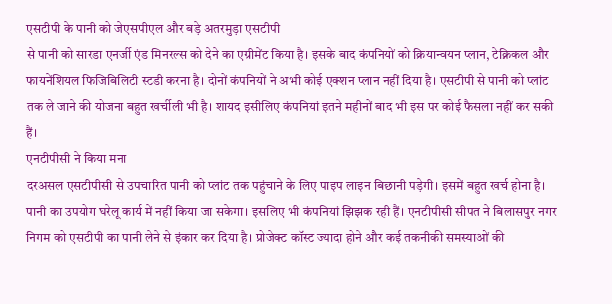एसटीपी के पानी को जेएसपीएल और बड़े अतरमुड़ा एसटीपी
से पानी को सारडा एनर्जी एंड मिनरल्स को देने का एग्रीमेंट किया है। इसके बाद कंपनियों को क्रियान्वयन प्लान, टेक्निकल और फायनेंशियल फिजिबिलिटी स्टडी करना है। दोनों कंपनियों ने अभी कोई एक्शन प्लान नहीं दिया है। एसटीपी से पानी को प्लांट तक ले जाने की योजना बहुत खर्चीली भी है। शायद इसीलिए कंपनियां इतने महीनों बाद भी इस पर कोई फैसला नहीं कर सकी हैं।
एनटीपीसी ने किया मना
दरअसल एसटीपीसी से उपचारित पानी को प्लांट तक पहुंचाने के लिए पाइप लाइन बिछानी पड़ेगी। इसमें बहुत खर्च होना है। पानी का उपयोग घरेलू कार्य में नहीं किया जा सकेगा। इसलिए भी कंपनियां झिझक रही हैं। एनटीपीसी सीपत ने बिलासपुर नगर निगम को एसटीपी का पानी लेने से इंकार कर दिया है। प्रोजेक्ट कॉस्ट ज्यादा होने और कई तकनीकी समस्याओं की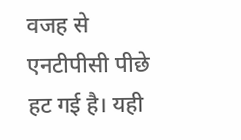वजह से एनटीपीसी पीछे हट गई है। यही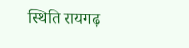स्थिति रायगढ़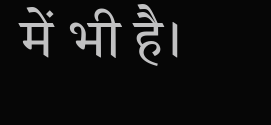में भी है।